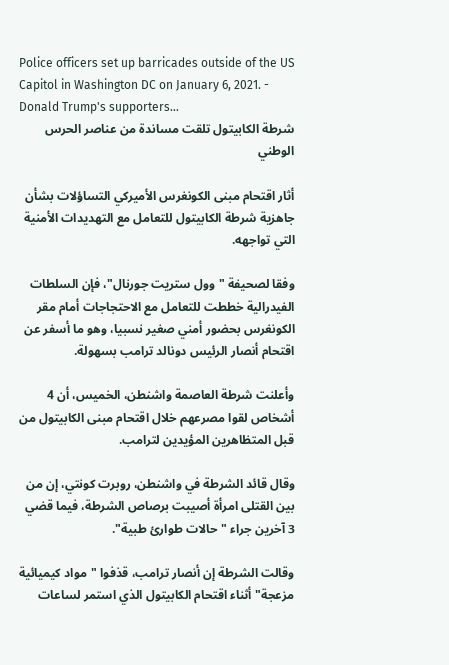Police officers set up barricades outside of the US Capitol in Washington DC on January 6, 2021. - Donald Trump's supporters…
شرطة الكابيتول تلقت مساندة من عناصر الحرس الوطني

أثار اقتحام مبنى الكونغرس الأميركي التساؤلات بشأن جاهزية شرطة الكابيتول للتعامل مع التهديدات الأمنية التي تواجهه.

وفقا لصحيفة "وول ستريت جورنال"، فإن السلطات الفيدرالية خططت للتعامل مع الاحتجاجات أمام مقر الكونغرس بحضور أمني صغير نسبيا، وهو ما أسفر عن اقتحام أنصار الرئيس دونالد ترامب بسهولة.

وأعلنت شرطة العاصمة واشنطن، الخميس، أن 4 أشخاص لقوا مصرعهم خلال اقتحام مبنى الكابيتول من قبل المتظاهرين المؤيدين لترامب.

وقال قائد الشرطة في واشنطن، روبرت كونتي، إن من بين القتلى امرأة أصيبت برصاص الشرطة، فيما قضي 3 آخرين جراء "حالات طوارئ طبية".

وقالت الشرطة إن أنصار ترامب، قذفوا "مواد كيميائية مزعجة" أثناء اقتحام الكابيتول الذي استمر لساعات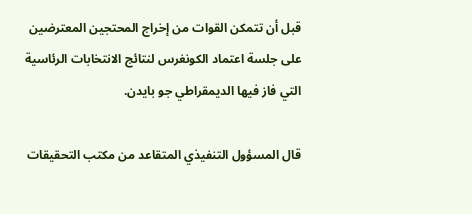قبل أن تتمكن القوات من إخراج المحتجين المعترضين على جلسة اعتماد الكونغرس لنتائج الانتخابات الرئاسية التي فاز فيها الديمقراطي جو بايدن.

قال المسؤول التنفيذي المتقاعد من مكتب التحقيقات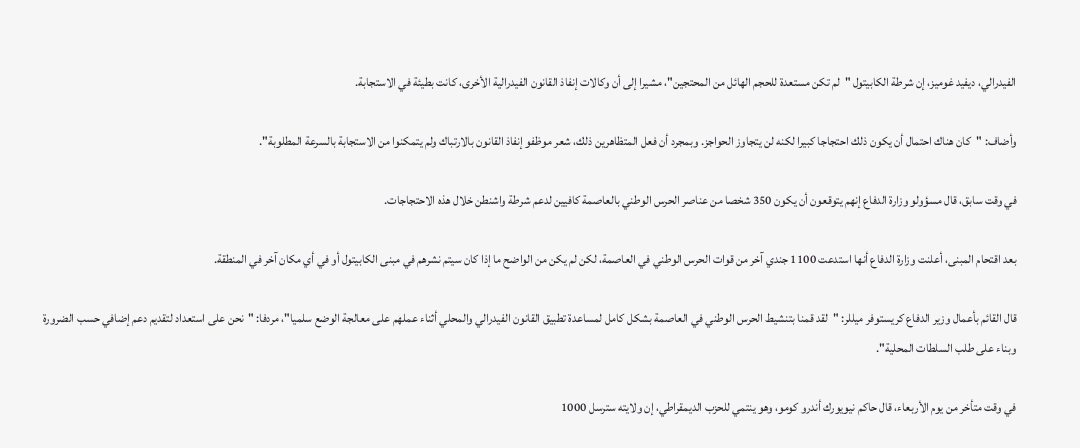الفيدرالي، ديفيد غوميز، إن شرطة الكابيتول "لم تكن مستعدة للحجم الهائل من المحتجين"، مشيرا إلى أن وكالات إنفاذ القانون الفيدرالية الأخرى، كانت بطيئة في الاستجابة.

وأضاف: "كان هناك احتمال أن يكون ذلك احتجاجا كبيرا لكنه لن يتجاوز الحواجز. وبمجرد أن فعل المتظاهرين ذلك، شعر موظفو إنفاذ القانون بالارتباك ولم يتمكنوا من الاستجابة بالسرعة المطلوبة".

في وقت سابق، قال مسؤولو وزارة الدفاع إنهم يتوقعون أن يكون 350 شخصا من عناصر الحرس الوطني بالعاصمة كافيين لدعم شرطة واشنطن خلال هذه الاحتجاجات.

بعد اقتحام المبنى، أعلنت وزارة الدفاع أنها استدعت 1100 جندي آخر من قوات الحرس الوطني في العاصمة، لكن لم يكن من الواضح ما إذا كان سيتم نشرهم في مبنى الكابيتول أو في أي مكان آخر في المنطقة.

قال القائم بأعمال وزير الدفاع كريستوفر ميللر: "لقد قمنا بتنشيط الحرس الوطني في العاصمة بشكل كامل لمساعدة تطبيق القانون الفيدرالي والمحلي أثناء عملهم على معالجة الوضع سلميا"، مردفا: "نحن على استعداد لتقديم دعم إضافي حسب الضرورة وبناء على طلب السلطات المحلية".

في وقت متأخر من يوم الأربعاء، قال حاكم نيويورك أندرو كومو، وهو ينتمي للحزب الديمقراطي، إن ولايته سترسل 1000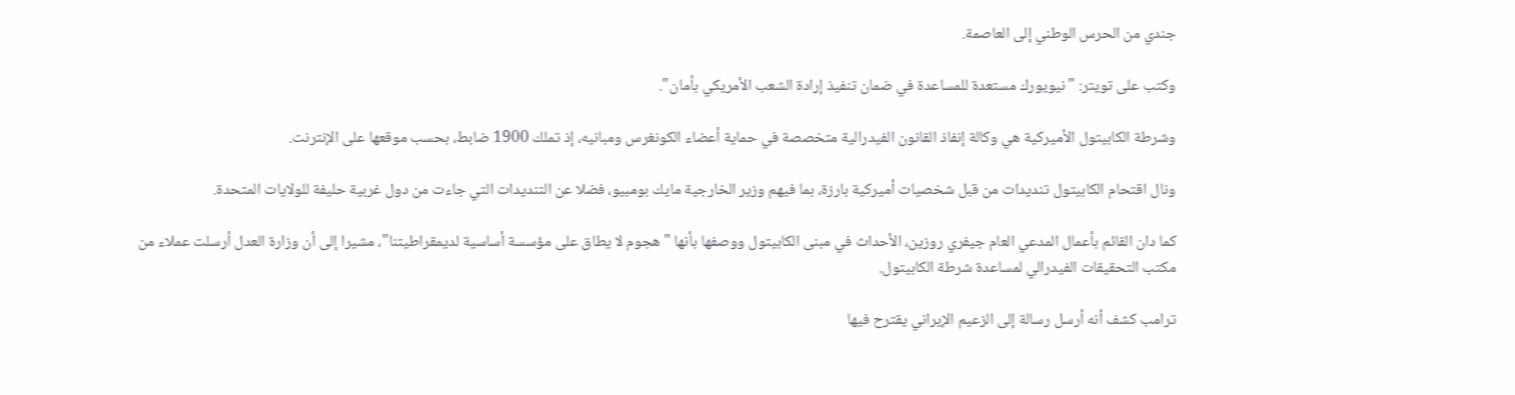جندي من الحرس الوطني إلى العاصمة.

وكتب على تويتر: "نيويورك مستعدة للمساعدة في ضمان تنفيذ إرادة الشعب الأمريكي بأمان".

وشرطة الكابيتول الأميركية هي وكالة إنفاذ القانون الفيدرالية متخصصة في حماية أعضاء الكونغرس ومبانيه، إذ تملك 1900 ضابط، بحسب موقعها على الإنترنت.

ونال اقتحام الكابيتول تنديدات من قبل شخصيات أميركية بارزة، بما فيهم وزير الخارجية مايك بومبيو، فضلا عن التنديدات التي جاءت من دول غربية حليفة للولايات المتحدة.

كما دان القائم بأعمال المدعي العام جيفري روزين، الأحداث في مبنى الكابيتول ووصفها بأنها "هجوم لا يطاق على مؤسسة أساسية لديمقراطيتنا"، مشيرا إلى أن وزارة العدل أرسلت عملاء من مكتب التحقيقات الفيدرالي لمساعدة شرطة الكابيتول.

ترامب كشف أنه أرسل رسالة إلى الزعيم الإيراني يقترح فيها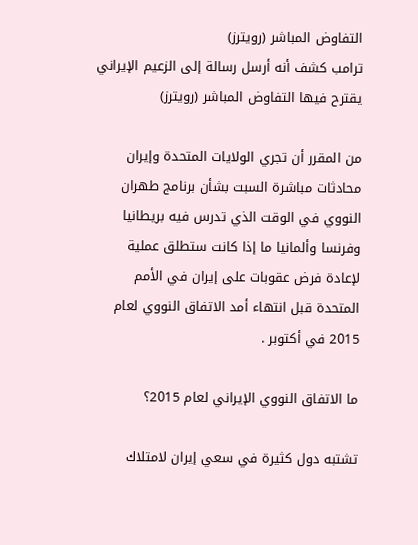التفاوض المباشر (رويترز)
ترامب كشف أنه أرسل رسالة إلى الزعيم الإيراني يقترح فيها التفاوض المباشر (رويترز)

من المقرر أن تجري الولايات المتحدة وإيران محادثات مباشرة السبت بشأن برنامج طهران النووي في الوقت الذي تدرس فيه بريطانيا وفرنسا وألمانيا ما إذا كانت ستطلق عملية لإعادة فرض عقوبات على إيران في الأمم المتحدة قبل انتهاء أمد الاتفاق النووي لعام 2015 في أكتوبر .

ما الاتفاق النووي الإيراني لعام 2015؟

تشتبه دول كثيرة في سعي إيران لامتلاك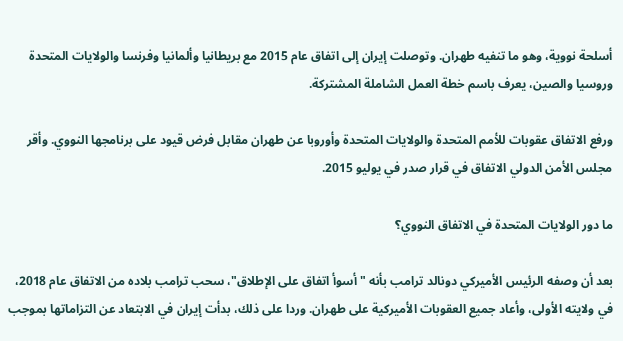أسلحة نووية، وهو ما تنفيه طهران. وتوصلت إيران إلى اتفاق عام 2015 مع بريطانيا وألمانيا وفرنسا والولايات المتحدة وروسيا والصين، يعرف باسم خطة العمل الشاملة المشتركة.

ورفع الاتفاق عقوبات للأمم المتحدة والولايات المتحدة وأوروبا عن طهران مقابل فرض قيود على برنامجها النووي. وأقر مجلس الأمن الدولي الاتفاق في قرار صدر في يوليو 2015.

ما دور الولايات المتحدة في الاتفاق النووي؟

بعد أن وصفه الرئيس الأميركي دونالد ترامب بأنه "أسوأ اتفاق على الإطلاق"، سحب ترامب بلاده من الاتفاق عام 2018، في ولايته الأولى، وأعاد جميع العقوبات الأميركية على طهران. وردا على ذلك، بدأت إيران في الابتعاد عن التزاماتها بموجب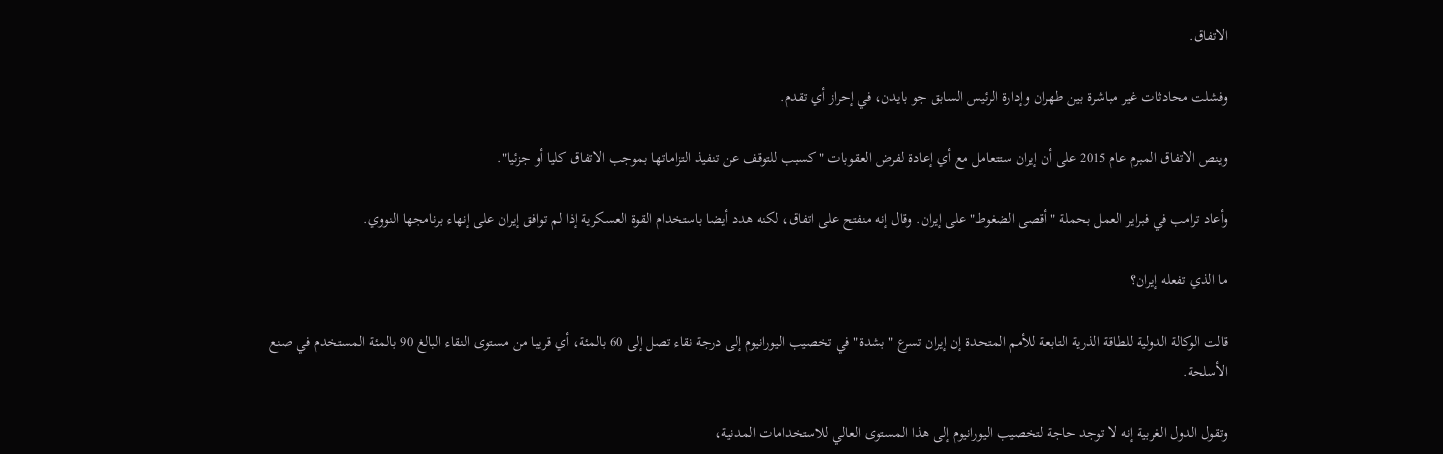الاتفاق.

وفشلت محادثات غير مباشرة بين طهران وإدارة الرئيس السابق جو بايدن، في إحراز أي تقدم.

وينص الاتفاق المبرم عام 2015 على أن إيران ستتعامل مع أي إعادة لفرض العقوبات "كسبب للتوقف عن تنفيذ التزاماتها بموجب الاتفاق كليا أو جزئيا".

وأعاد ترامب في فبراير العمل بحملة "أقصى الضغوط" على إيران. وقال إنه منفتح على اتفاق، لكنه هدد أيضا باستخدام القوة العسكرية إذا لم توافق إيران على إنهاء برنامجها النووي.

ما الذي تفعله إيران؟

قالت الوكالة الدولية للطاقة الذرية التابعة للأمم المتحدة إن إيران تسرع "بشدة" في تخصيب اليورانيوم إلى درجة نقاء تصل إلى 60 بالمئة، أي قريبا من مستوى النقاء البالغ 90 بالمئة المستخدم في صنع الأسلحة.

وتقول الدول الغربية إنه لا توجد حاجة لتخصيب اليورانيوم إلى هذا المستوى العالي للاستخدامات المدنية،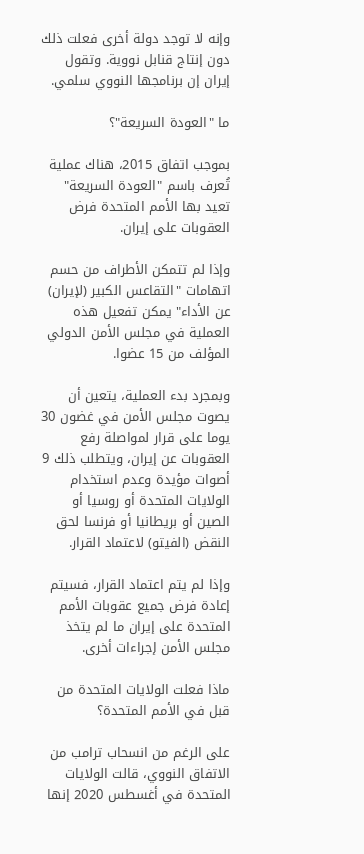وإنه لا توجد دولة أخرى فعلت ذلك دون إنتاج قنابل نووية. وتقول إيران إن برنامجها النووي سلمي.

ما "العودة السريعة"؟

بموجب اتفاق 2015، هناك عملية تُعرف باسم "العودة السريعة" تعيد بها الأمم المتحدة فرض العقوبات على إيران.

وإذا لم تتمكن الأطراف من حسم اتهامات "التقاعس الكبير (لإيران) عن الأداء" يمكن تفعيل هذه العملية في مجلس الأمن الدولي المؤلف من 15 عضوا.

وبمجرد بدء العملية، يتعين أن يصوت مجلس الأمن في غضون 30 يوما على قرار لمواصلة رفع العقوبات عن إيران، ويتطلب ذلك 9 أصوات مؤيدة وعدم استخدام الولايات المتحدة أو روسيا أو الصين أو بريطانيا أو فرنسا لحق النقض (الفيتو) لاعتماد القرار.

وإذا لم يتم اعتماد القرار، فسيتم إعادة فرض جميع عقوبات الأمم المتحدة على إيران ما لم يتخذ مجلس الأمن إجراءات أخرى.

ماذا فعلت الولايات المتحدة من قبل في الأمم المتحدة؟

على الرغم من انسحاب ترامب من الاتفاق النووي، قالت الولايات المتحدة في أغسطس 2020 إنها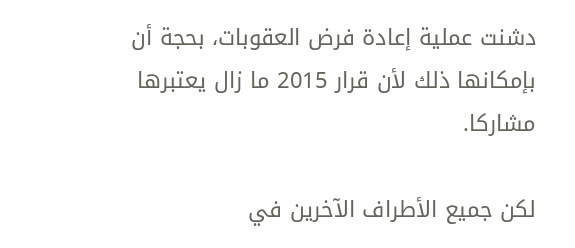دشنت عملية إعادة فرض العقوبات، بحجة أن بإمكانها ذلك لأن قرار 2015 ما زال يعتبرها مشاركا.

لكن جميع الأطراف الآخرين في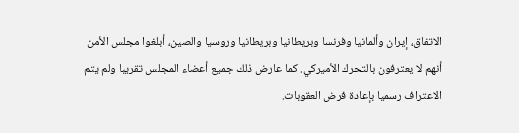الاتفاق، إيران وألمانيا وفرنسا وبريطانيا وبريطانيا وروسيا والصين، أبلغوا مجلس الأمن أنهم لا يعترفون بالتحرك الأميركي. كما عارض ذلك جميع أعضاء المجلس تقريبا ولم يتم الاعتراف رسميا بإعادة فرض العقوبات.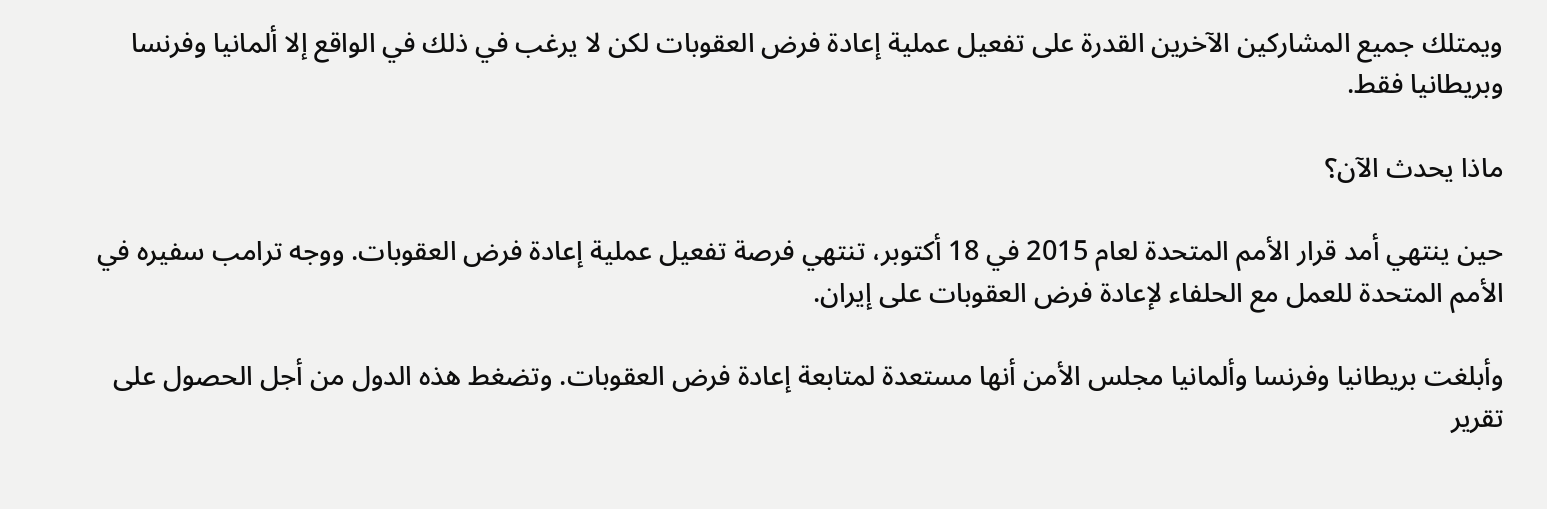ويمتلك جميع المشاركين الآخرين القدرة على تفعيل عملية إعادة فرض العقوبات لكن لا يرغب في ذلك في الواقع إلا ألمانيا وفرنسا وبريطانيا فقط.

ماذا يحدث الآن؟

حين ينتهي أمد قرار الأمم المتحدة لعام 2015 في 18 أكتوبر، تنتهي فرصة تفعيل عملية إعادة فرض العقوبات. ووجه ترامب سفيره في الأمم المتحدة للعمل مع الحلفاء لإعادة فرض العقوبات على إيران.

وأبلغت بريطانيا وفرنسا وألمانيا مجلس الأمن أنها مستعدة لمتابعة إعادة فرض العقوبات. وتضغط هذه الدول من أجل الحصول على تقرير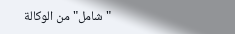"شامل" من الوكالة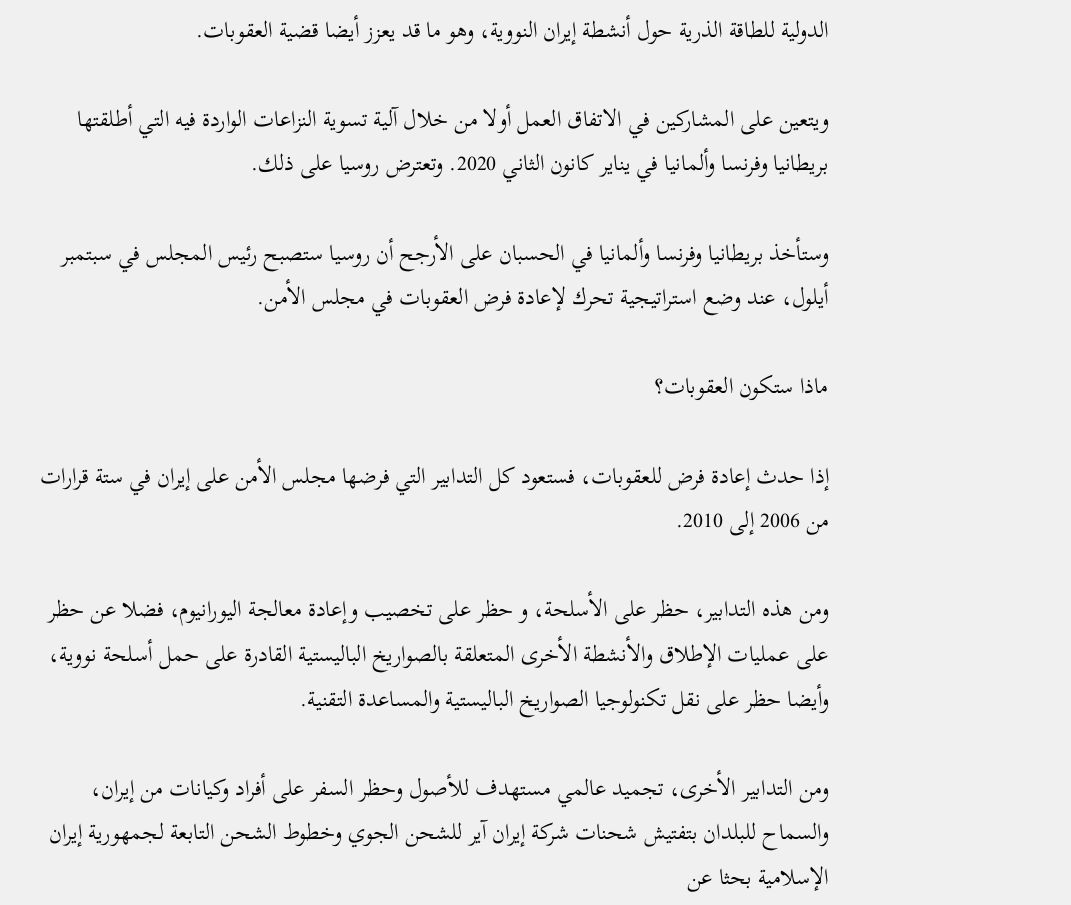الدولية للطاقة الذرية حول أنشطة إيران النووية، وهو ما قد يعزز أيضا قضية العقوبات.

ويتعين على المشاركين في الاتفاق العمل أولا من خلال آلية تسوية النزاعات الواردة فيه التي أطلقتها بريطانيا وفرنسا وألمانيا في يناير كانون الثاني 2020. وتعترض روسيا على ذلك.

وستأخذ بريطانيا وفرنسا وألمانيا في الحسبان على الأرجح أن روسيا ستصبح رئيس المجلس في سبتمبر أيلول، عند وضع استراتيجية تحرك لإعادة فرض العقوبات في مجلس الأمن.

ماذا ستكون العقوبات؟

إذا حدث إعادة فرض للعقوبات، فستعود كل التدابير التي فرضها مجلس الأمن على إيران في ستة قرارات من 2006 إلى 2010.

ومن هذه التدابير، حظر على الأسلحة، و حظر على تخصيب وإعادة معالجة اليورانيوم، فضلا عن حظر على عمليات الإطلاق والأنشطة الأخرى المتعلقة بالصواريخ الباليستية القادرة على حمل أسلحة نووية، وأيضا حظر على نقل تكنولوجيا الصواريخ الباليستية والمساعدة التقنية.

ومن التدابير الأخرى، تجميد عالمي مستهدف للأصول وحظر السفر على أفراد وكيانات من إيران، والسماح للبلدان بتفتيش شحنات شركة إيران آير للشحن الجوي وخطوط الشحن التابعة لجمهورية إيران الإسلامية بحثا عن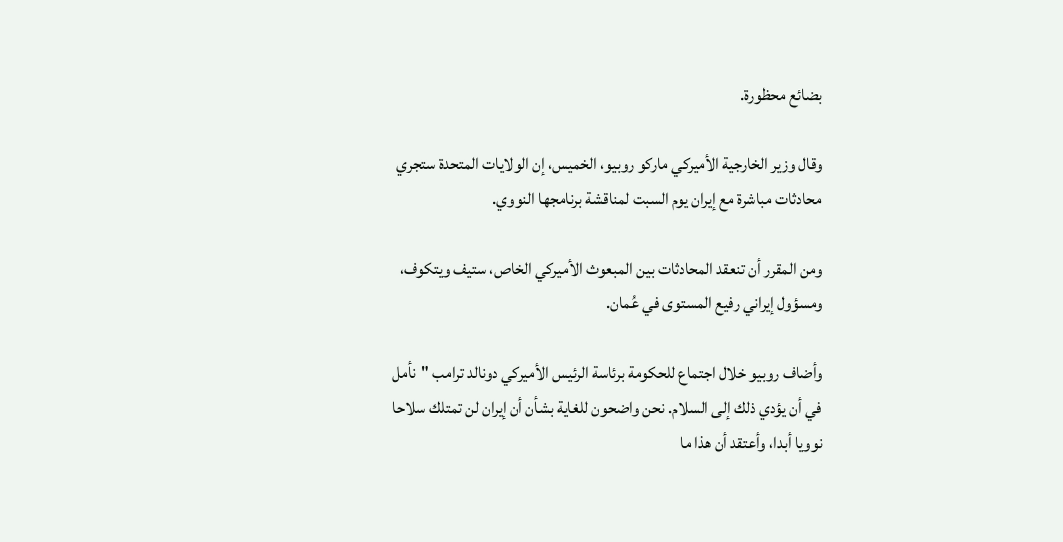بضائع محظورة.

وقال وزير الخارجية الأميركي ماركو روبيو، الخميس، إن الولايات المتحدة ستجري محادثات مباشرة مع إيران يوم السبت لمناقشة برنامجها النووي.

ومن المقرر أن تنعقد المحادثات بين المبعوث الأميركي الخاص، ستيف ويتكوف، ومسؤول إيراني رفيع المستوى في عُمان.

وأضاف روبيو خلال اجتماع للحكومة برئاسة الرئيس الأميركي دونالد ترامب "نأمل في أن يؤدي ذلك إلى السلام. نحن واضحون للغاية بشأن أن إيران لن تمتلك سلاحا نوويا أبدا، وأعتقد أن هذا ما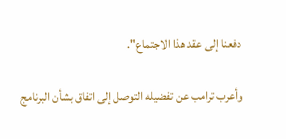دفعنا إلى عقد هذا الاجتماع".

وأعرب ترامب عن تفضيله التوصل إلى اتفاق بشأن البرنامج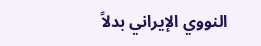النووي الإيراني بدلاً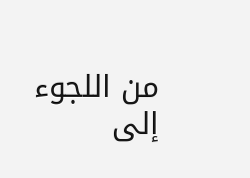من اللجوء إلى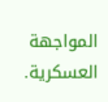المواجهة العسكرية.